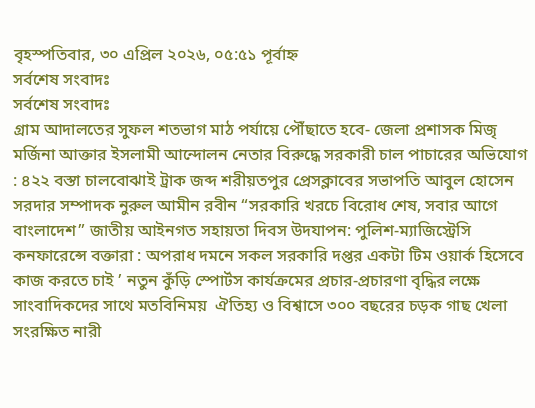বৃহস্পতিবার, ৩০ এপ্রিল ২০২৬, ০৫:৫১ পূর্বাহ্ন
সর্বশেষ সংবাদঃ
সর্বশেষ সংবাদঃ
গ্রাম আদালতের সুফল শতভাগ মাঠ পর্যায়ে পৌঁছাতে হবে- জেলা প্রশাসক মিজৃ মর্জিনা আক্তার ইসলামী আন্দোলন নেতার বিরুদ্ধে সরকারী চাল পাচারের অভিযোগ : ৪২২ বস্তা চালবোঝাই ট্রাক জব্দ শরীয়তপুর প্রেসক্লাবের সভাপতি আবুল হোসেন সরদার সম্পাদক নুরুল আমীন রবীন “সরকারি খরচে বিরোধ শেষ, সবার আগে বাংলাদেশ” জাতীয় আইনগত সহায়তা দিবস উদযাপন: পুলিশ-ম্যাজিস্ট্রেসি কনফারেন্সে বক্তারা : অপরাধ দমনে সকল সরকারি দপ্তর একটা টিম ওয়ার্ক হিসেবে কাজ করতে চাই ’ নতুন কুঁড়ি স্পোর্টস কার্যক্রমের প্রচার-প্রচারণা বৃদ্ধির লক্ষে সাংবাদিকদের সাথে মতবিনিময়  ঐতিহ্য ও বিশ্বাসে ৩০০ বছরের চড়ক গাছ খেলা সংরক্ষিত নারী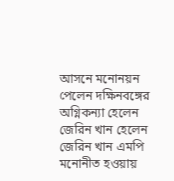আসনে মনোনয়ন পেলেন দক্ষিনবঙ্গের অগ্নিকন্যা হেলেন জেরিন খান হেলেন জেরিন খান এমপি মনোনীত হওয়ায়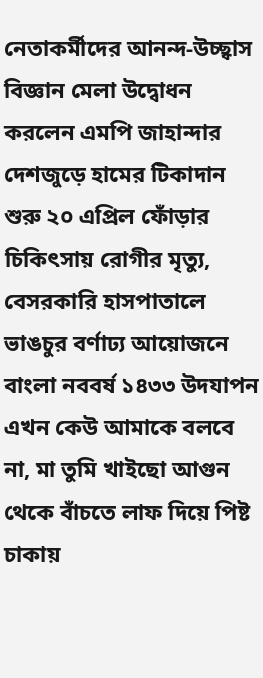নেতাকর্মীদের আনন্দ-উচ্ছ্বাস বিজ্ঞান মেলা উদ্বোধন করলেন এমপি জাহান্দার দেশজুড়ে হামের টিকাদান শুরু ২০ এপ্রিল ফোঁড়ার চিকিৎসায় রোগীর মৃত্যু, বেসরকারি হাসপাতালে ভাঙচুর বর্ণাঢ্য আয়োজনে বাংলা নববর্ষ ১৪৩৩ উদযাপন এখন কেউ আমাকে বলবে না, মা তুমি খাইছো আগুন থেকে বাঁচতে লাফ দিয়ে পিষ্ট চাকায়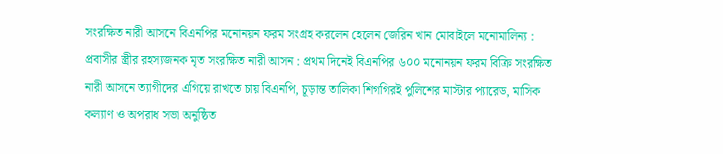সংরক্ষিত নারী আসনে বিএনপির মনোনয়ন ফরম সংগ্রহ করলেন হেলেন জেরিন খান মোবাইলে মনোমালিন্য : প্রবাসীর স্ত্রীর রহস্যজনক মৃত সংরক্ষিত নারী আসন : প্রথম দিনেই বিএনপির ৬০০ মনোনয়ন ফরম বিক্রি সংরক্ষিত নারী আসনে ত্যাগীদের এগিয়ে রাখতে চায় বিএনপি, চূড়ান্ত তালিকা শিগগিরই পুলিশের মাস্টার প্যারেড, মাসিক কল্যাণ ও অপরাধ সভা অনুষ্ঠিত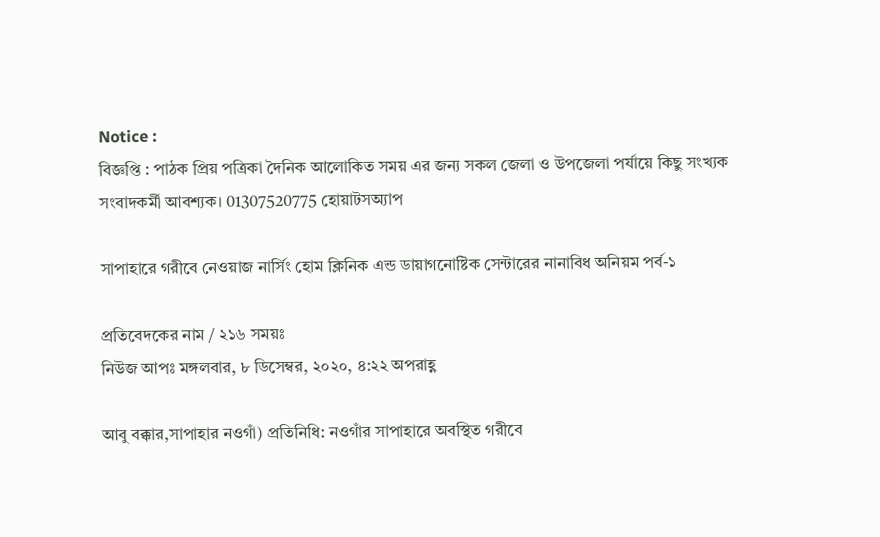Notice :
বিজ্ঞপ্তি : পাঠক প্রিয় পত্রিকা দৈনিক আলোকিত সময় এর জন্য সকল জেলা ও উপজেলা পর্যায়ে কিছু সংখ্যক সংবাদকর্মী আবশ্যক। 01307520775 হোয়াটসঅ্যাপ

সাপাহারে গরীবে নেওয়াজ নার্সিং হোম ক্লিনিক এন্ড ডায়াগনোষ্টিক সেন্টারের নানাবিধ অনিয়ম পর্ব-১

প্রতিবেদকের নাম / ২১৬ সময়ঃ
নিউজ আপঃ মঙ্গলবার, ৮ ডিসেম্বর, ২০২০, ৪:২২ অপরাহ্ণ

আবু বক্কার,সাপাহার নওগাঁ) প্রতিনিধি: নওগাঁর সাপাহারে অবস্থিত গরীবে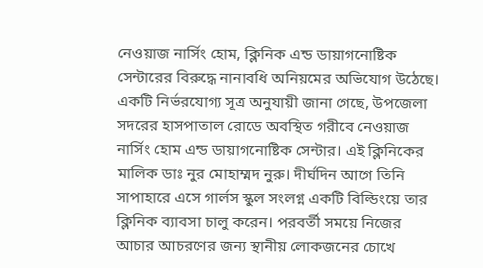নেওয়াজ নার্সিং হোম, ক্লিনিক এন্ড ডায়াগনোষ্টিক সেন্টারের বিরুদ্ধে নানাবধি অনিয়মের অভিযোগ উঠেছে।
একটি নির্ভরযোগ্য সূত্র অনুযায়ী জানা গেছে, উপজেলা সদরের হাসপাতাল রোডে অবস্থিত গরীবে নেওয়াজ নার্সিং হোম এন্ড ডায়াগনোষ্টিক সেন্টার। এই ক্লিনিকের মালিক ডাঃ নুর মোহাম্মদ নুরু। দীর্ঘদিন আগে তিনি সাপাহারে এসে গার্লস স্কুল সংলগ্ন একটি বিল্ডিংয়ে তার ক্লিনিক ব্যাবসা চালু করেন। পরবর্তী সময়ে নিজের আচার আচরণের জন্য স্থানীয় লোকজনের চোখে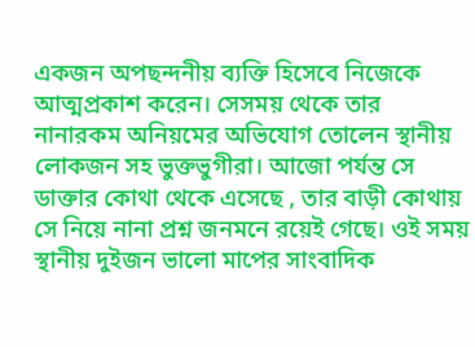একজন অপছন্দনীয় ব্যক্তি হিসেবে নিজেকে আত্মপ্রকাশ করেন। সেসময় থেকে তার নানারকম অনিয়মের অভিযোগ তোলেন স্থানীয় লোকজন সহ ভুক্তভুগীরা। আজো পর্যন্ত সে ডাক্তার কোথা থেকে এসেছে , তার বাড়ী কোথায় সে নিয়ে নানা প্রশ্ন জনমনে রয়েই গেছে। ওই সময় স্থানীয় দুইজন ভালো মাপের সাংবাদিক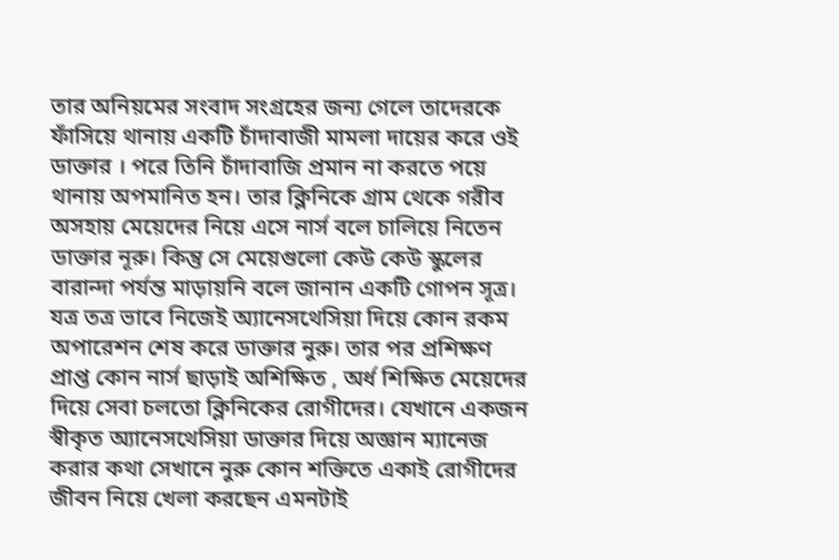তার অনিয়মের সংবাদ সংগ্রহের জন্য গেলে তাদেরকে ফাঁসিয়ে থানায় একটি চাঁদাবাজী মামলা দায়ের করে ওই ডাক্তার । পরে তিনি চাঁদাবাজি প্রমান না করতে পয়ে থানায় অপমানিত হন। তার ক্লিনিকে গ্রাম থেকে গরীব অসহায় মেয়েদের নিয়ে এসে নার্স বলে চালিয়ে নিতেন ডাক্তার নূরু। কিন্তু সে মেয়েগুলো কেউ কেউ স্কুলের বারান্দা পর্যন্ত মাড়ায়নি বলে জানান একটি গোপন সূত্র। যত্র তত্র ভাবে নিজেই অ্যানেসথেসিয়া দিয়ে কোন রকম অপারেশন শেষ করে ডাক্তার নুরু। তার পর প্রশিক্ষণ প্রাপ্ত কোন নার্স ছাড়াই অশিক্ষিত , অর্ধ শিক্ষিত মেয়েদের দিয়ে সেবা চলতো ক্লিনিকের রোগীদের। যেখানে একজন স্বীকৃত অ্যানেসথেসিয়া ডাক্তার দিয়ে অজ্ঞান ম্যানেজ করার কথা সেখানে নুরু কোন শক্তিতে একাই রোগীদের জীবন নিয়ে খেলা করছেন এমনটাই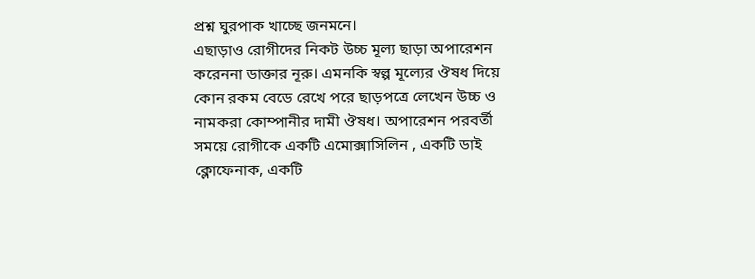প্রশ্ন ঘুরপাক খাচ্ছে জনমনে।
এছাড়াও রোগীদের নিকট উচ্চ মূল্য ছাড়া অপারেশন করেননা ডাক্তার নূরু। এমনকি স্বল্প মূল্যের ঔষধ দিয়ে কোন রকম বেডে রেখে পরে ছাড়পত্রে লেখেন উচ্চ ও নামকরা কোম্পানীর দামী ঔষধ। অপারেশন পরবর্তী সময়ে রোগীকে একটি এমোক্সাসিলিন , একটি ডাই ক্লোফেনাক, একটি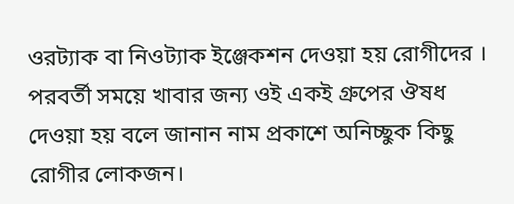ওরট্যাক বা নিওট্যাক ইঞ্জেকশন দেওয়া হয় রোগীদের । পরবর্তী সময়ে খাবার জন্য ওই একই গ্রুপের ঔষধ দেওয়া হয় বলে জানান নাম প্রকাশে অনিচ্ছুক কিছু রোগীর লোকজন।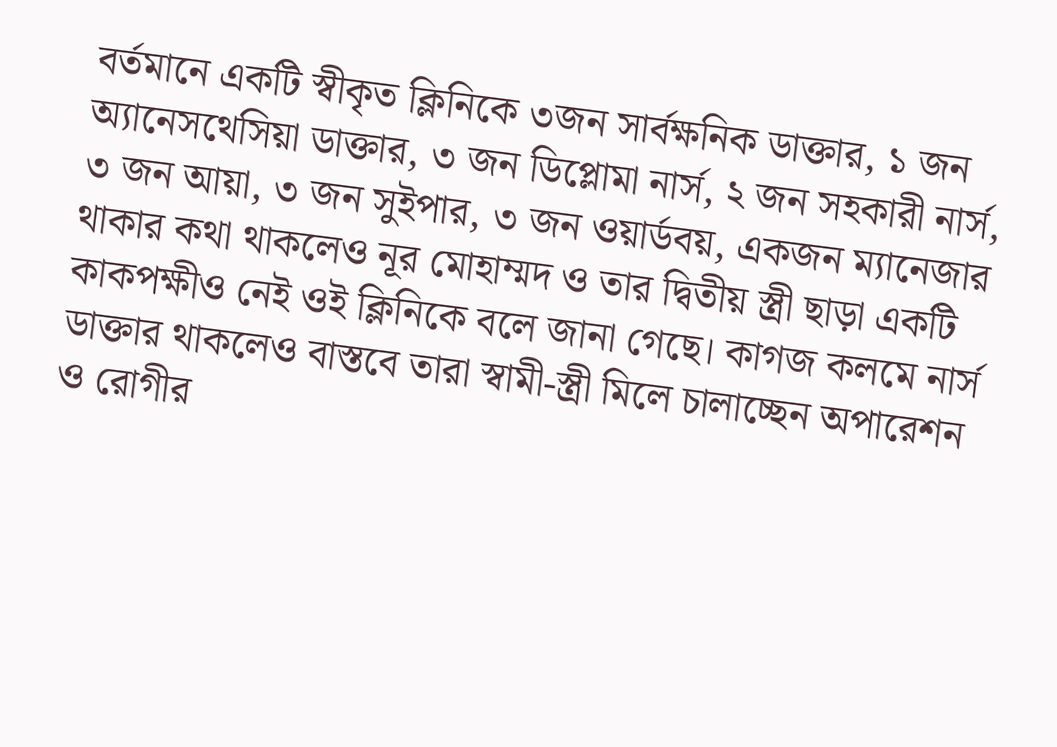বর্তমানে একটি স্বীকৃত ক্লিনিকে ৩জন সার্বক্ষনিক ডাক্তার, ১ জন অ্যানেসথেসিয়া ডাক্তার, ৩ জন ডিপ্লোমা নার্স, ২ জন সহকারী নার্স, ৩ জন আয়া, ৩ জন সুইপার, ৩ জন ওয়ার্ডবয়, একজন ম্যানেজার থাকার কথা থাকলেও নূর মোহাম্মদ ও তার দ্বিতীয় স্ত্রী ছাড়া একটি কাকপক্ষীও নেই ওই ক্লিনিকে বলে জানা গেছে। কাগজ কলমে নার্স ডাক্তার থাকলেও বাস্তবে তারা স্বামী-স্ত্রী মিলে চালাচ্ছেন অপারেশন ও রোগীর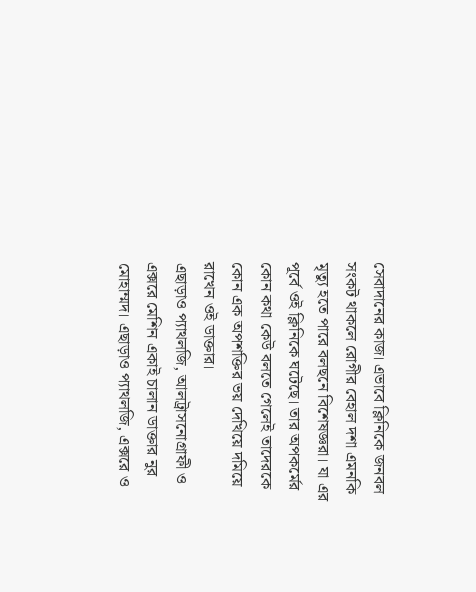সেবাদানের কাজ। এভাবে ক্লিনিকে জনবল সংকট থাকলে রোগীর বেহাল দশা এমনকি মৃত্যু হতে পারে বলছনে বিশেষজ্ঞরা। যা এর পূর্বে ওই ক্লিনিকে ঘটেছে। তার অপকর্মের কোন কথা কেউ বলতে গেলেই তাদেরকে কোন এক অপশক্তির ভয় দেখিয়ে দমিয়ে রাখেন ওই ডাক্তার।
এছাড়াও প্যাথলজি, আলট্রাসনোগ্রাফী ও এক্সরে মেশিন একাই চালান ডাক্তার নুর মোহাম্মদ। এছাড়াও প্যাথলজি, এক্সরে ও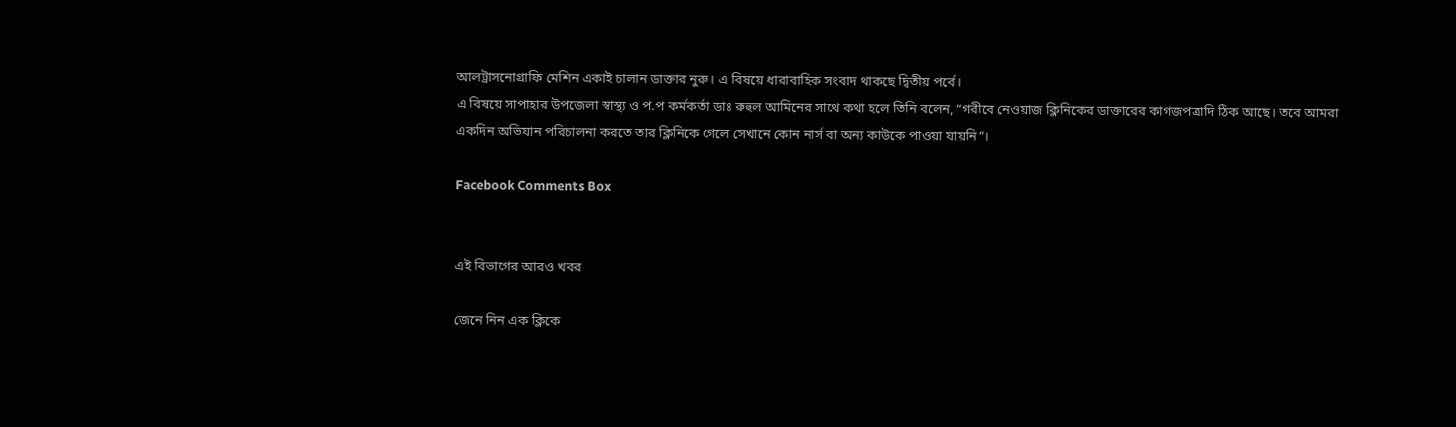আলট্রাসনোগ্রাফি মেশিন একাই চালান ডাক্তার নুরু। এ বিষয়ে ধারাবাহিক সংবাদ থাকছে দ্বিতীয় পর্বে।
এ বিষয়ে সাপাহার উপজেলা স্বাস্থ্য ও প.প কর্মকর্তা ডাঃ রুহুল আমিনের সাথে কথা হলে তিনি বলেন, “গরীবে নেওয়াজ ক্লিনিকের ডাক্তারের কাগজপত্রাদি ঠিক আছে। তবে আমরা একদিন অভিযান পরিচালনা করতে তার ক্লিনিকে গেলে সেখানে কোন নার্স বা অন্য কাউকে পাওয়া যায়নি”।

Facebook Comments Box


এই বিভাগের আরও খবর

জেনে নিন এক ক্লিকে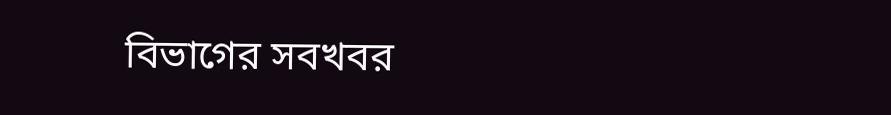বিভাগের সবখবর